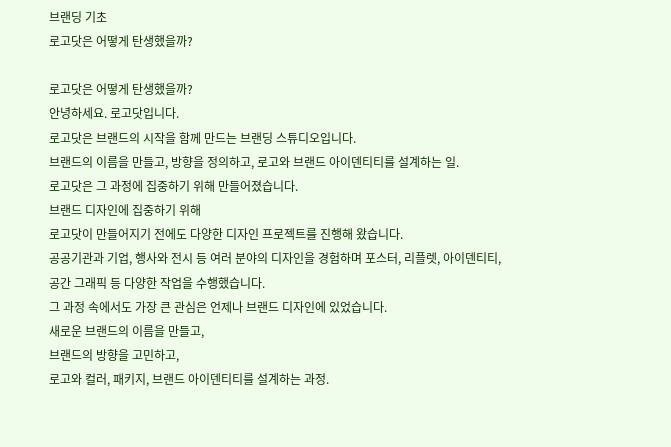브랜딩 기초
로고닷은 어떻게 탄생했을까?

로고닷은 어떻게 탄생했을까?
안녕하세요. 로고닷입니다.
로고닷은 브랜드의 시작을 함께 만드는 브랜딩 스튜디오입니다.
브랜드의 이름을 만들고, 방향을 정의하고, 로고와 브랜드 아이덴티티를 설계하는 일.
로고닷은 그 과정에 집중하기 위해 만들어졌습니다.
브랜드 디자인에 집중하기 위해
로고닷이 만들어지기 전에도 다양한 디자인 프로젝트를 진행해 왔습니다.
공공기관과 기업, 행사와 전시 등 여러 분야의 디자인을 경험하며 포스터, 리플렛, 아이덴티티, 공간 그래픽 등 다양한 작업을 수행했습니다.
그 과정 속에서도 가장 큰 관심은 언제나 브랜드 디자인에 있었습니다.
새로운 브랜드의 이름을 만들고,
브랜드의 방향을 고민하고,
로고와 컬러, 패키지, 브랜드 아이덴티티를 설계하는 과정.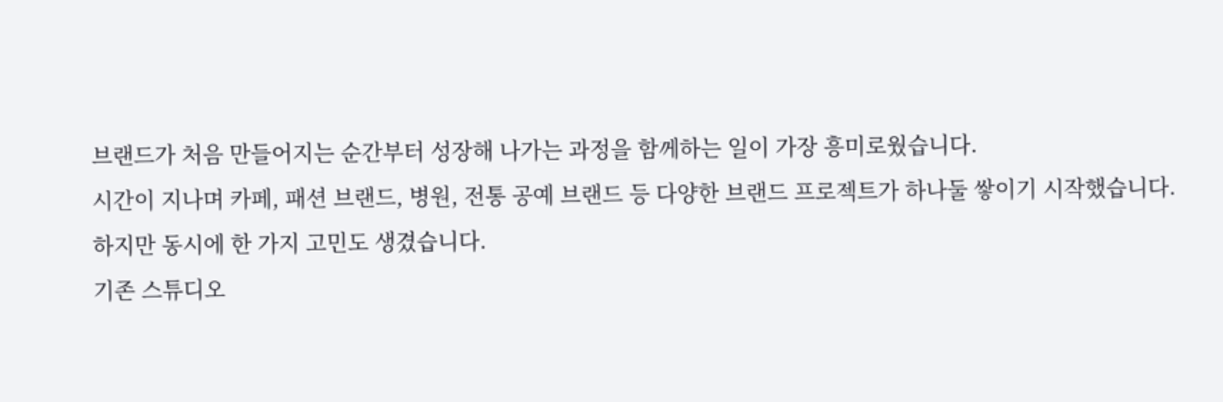브랜드가 처음 만들어지는 순간부터 성장해 나가는 과정을 함께하는 일이 가장 흥미로웠습니다.
시간이 지나며 카페, 패션 브랜드, 병원, 전통 공예 브랜드 등 다양한 브랜드 프로젝트가 하나둘 쌓이기 시작했습니다.
하지만 동시에 한 가지 고민도 생겼습니다.
기존 스튜디오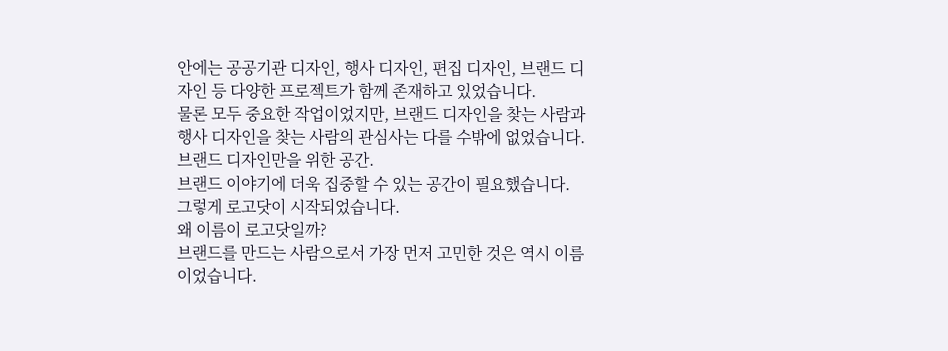안에는 공공기관 디자인, 행사 디자인, 편집 디자인, 브랜드 디자인 등 다양한 프로젝트가 함께 존재하고 있었습니다.
물론 모두 중요한 작업이었지만, 브랜드 디자인을 찾는 사람과 행사 디자인을 찾는 사람의 관심사는 다를 수밖에 없었습니다.
브랜드 디자인만을 위한 공간.
브랜드 이야기에 더욱 집중할 수 있는 공간이 필요했습니다.
그렇게 로고닷이 시작되었습니다.
왜 이름이 로고닷일까?
브랜드를 만드는 사람으로서 가장 먼저 고민한 것은 역시 이름이었습니다.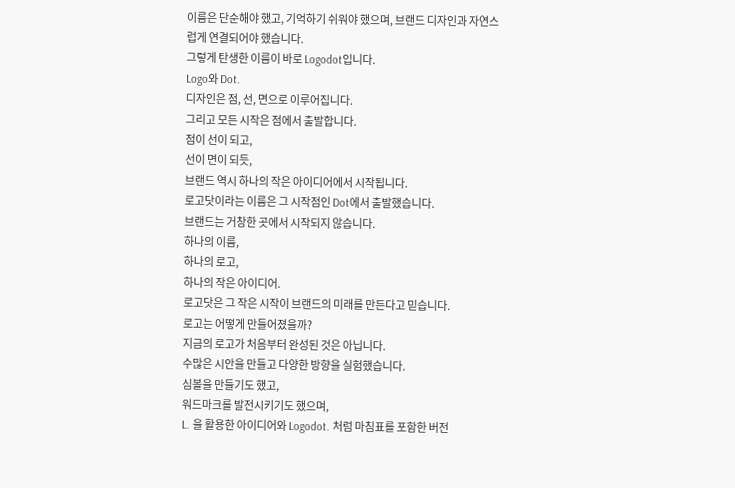이름은 단순해야 했고, 기억하기 쉬워야 했으며, 브랜드 디자인과 자연스럽게 연결되어야 했습니다.
그렇게 탄생한 이름이 바로 Logodot입니다.
Logo와 Dot.
디자인은 점, 선, 면으로 이루어집니다.
그리고 모든 시작은 점에서 출발합니다.
점이 선이 되고,
선이 면이 되듯,
브랜드 역시 하나의 작은 아이디어에서 시작됩니다.
로고닷이라는 이름은 그 시작점인 Dot에서 출발했습니다.
브랜드는 거창한 곳에서 시작되지 않습니다.
하나의 이름,
하나의 로고,
하나의 작은 아이디어.
로고닷은 그 작은 시작이 브랜드의 미래를 만든다고 믿습니다.
로고는 어떻게 만들어졌을까?
지금의 로고가 처음부터 완성된 것은 아닙니다.
수많은 시안을 만들고 다양한 방향을 실험했습니다.
심볼을 만들기도 했고,
워드마크를 발전시키기도 했으며,
L. 을 활용한 아이디어와 Logodot. 처럼 마침표를 포함한 버전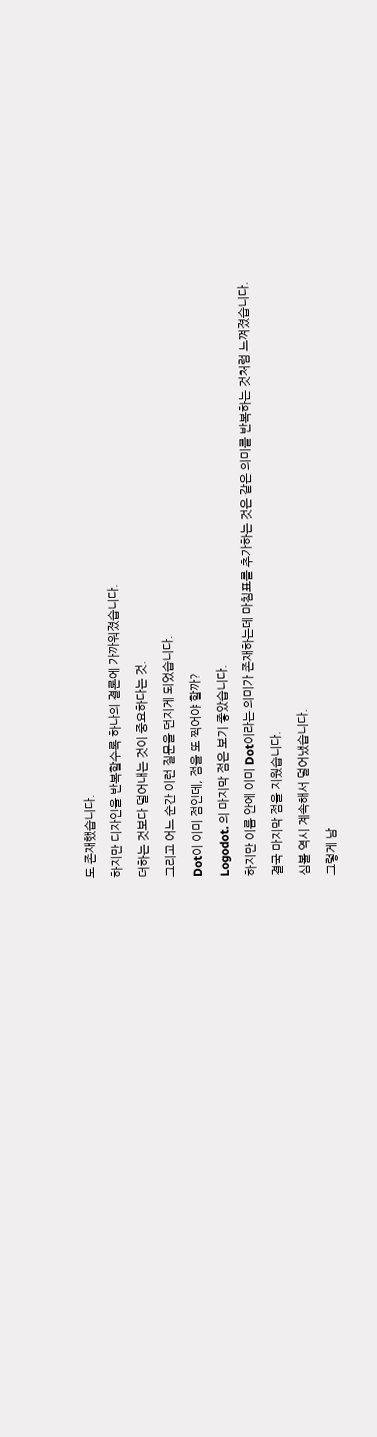도 존재했습니다.
하지만 디자인을 반복할수록 하나의 결론에 가까워졌습니다.
더하는 것보다 덜어내는 것이 중요하다는 것.
그리고 어느 순간 이런 질문을 던지게 되었습니다.
Dot이 이미 점인데, 점을 또 찍어야 할까?
Logodot. 의 마지막 점은 보기 좋았습니다.
하지만 이름 안에 이미 Dot이라는 의미가 존재하는데 마침표를 추가하는 것은 같은 의미를 반복하는 것처럼 느껴졌습니다.
결국 마지막 점을 지웠습니다.
심볼 역시 계속해서 덜어냈습니다.
그렇게 남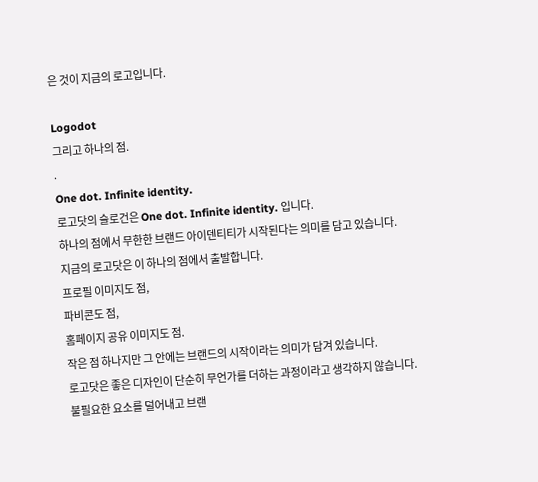은 것이 지금의 로고입니다.

Logodot
그리고 하나의 점.
.
One dot. Infinite identity.
로고닷의 슬로건은 One dot. Infinite identity. 입니다.
하나의 점에서 무한한 브랜드 아이덴티티가 시작된다는 의미를 담고 있습니다.
지금의 로고닷은 이 하나의 점에서 출발합니다.
프로필 이미지도 점,
파비콘도 점,
홈페이지 공유 이미지도 점.
작은 점 하나지만 그 안에는 브랜드의 시작이라는 의미가 담겨 있습니다.
로고닷은 좋은 디자인이 단순히 무언가를 더하는 과정이라고 생각하지 않습니다.
불필요한 요소를 덜어내고 브랜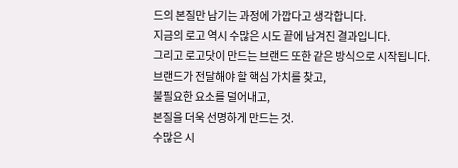드의 본질만 남기는 과정에 가깝다고 생각합니다.
지금의 로고 역시 수많은 시도 끝에 남겨진 결과입니다.
그리고 로고닷이 만드는 브랜드 또한 같은 방식으로 시작됩니다.
브랜드가 전달해야 할 핵심 가치를 찾고,
불필요한 요소를 덜어내고,
본질을 더욱 선명하게 만드는 것.
수많은 시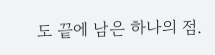도 끝에 남은 하나의 점.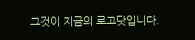그것이 지금의 로고닷입니다.